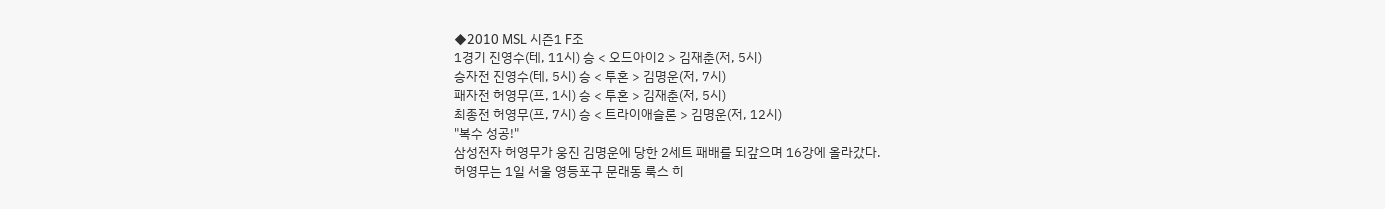◆2010 MSL 시즌1 F조
1경기 진영수(테, 11시) 승 < 오드아이2 > 김재춘(저, 5시)
승자전 진영수(테, 5시) 승 < 투혼 > 김명운(저, 7시)
패자전 허영무(프, 1시) 승 < 투혼 > 김재춘(저, 5시)
최종전 허영무(프, 7시) 승 < 트라이애슬론 > 김명운(저, 12시)
"복수 성공!"
삼성전자 허영무가 웅진 김명운에 당한 2세트 패배를 되갚으며 16강에 올라갔다.
허영무는 1일 서울 영등포구 문래동 룩스 히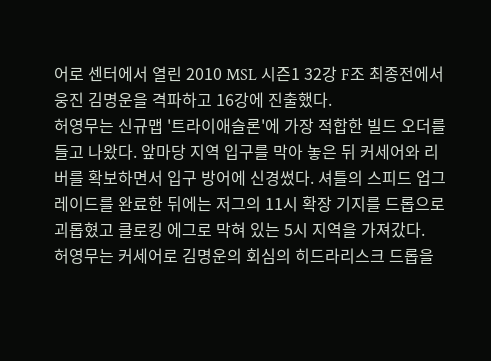어로 센터에서 열린 2010 MSL 시즌1 32강 F조 최종전에서 웅진 김명운을 격파하고 16강에 진출했다.
허영무는 신규맵 '트라이애슬론'에 가장 적합한 빌드 오더를 들고 나왔다. 앞마당 지역 입구를 막아 놓은 뒤 커세어와 리버를 확보하면서 입구 방어에 신경썼다. 셔틀의 스피드 업그레이드를 완료한 뒤에는 저그의 11시 확장 기지를 드롭으로 괴롭혔고 클로킹 에그로 막혀 있는 5시 지역을 가져갔다.
허영무는 커세어로 김명운의 회심의 히드라리스크 드롭을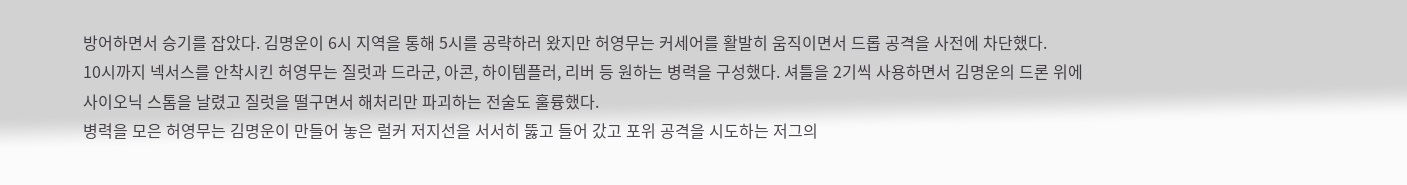방어하면서 승기를 잡았다. 김명운이 6시 지역을 통해 5시를 공략하러 왔지만 허영무는 커세어를 활발히 움직이면서 드롭 공격을 사전에 차단했다.
10시까지 넥서스를 안착시킨 허영무는 질럿과 드라군, 아콘, 하이템플러, 리버 등 원하는 병력을 구성했다. 셔틀을 2기씩 사용하면서 김명운의 드론 위에 사이오닉 스톰을 날렸고 질럿을 떨구면서 해처리만 파괴하는 전술도 훌륭했다.
병력을 모은 허영무는 김명운이 만들어 놓은 럴커 저지선을 서서히 뚫고 들어 갔고 포위 공격을 시도하는 저그의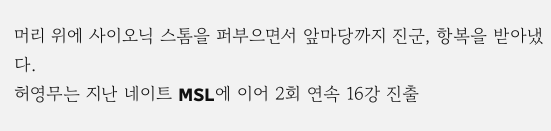머리 위에 사이오닉 스톰을 퍼부으면서 앞마당까지 진군, 항복을 받아냈다.
허영무는 지난 네이트 MSL에 이어 2회 연속 16강 진출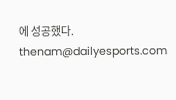에 성공했다.
thenam@dailyesports.com